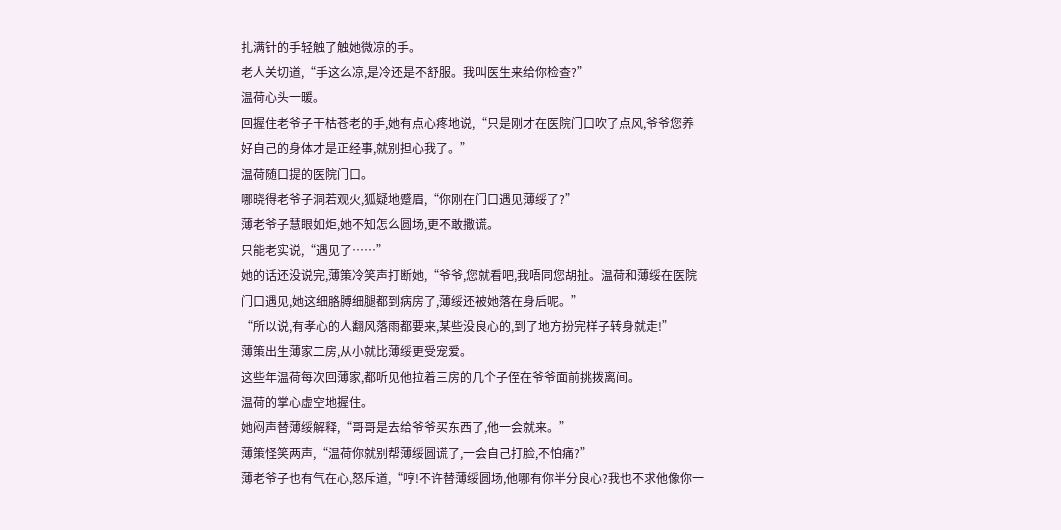扎满针的手轻触了触她微凉的手。
老人关切道,“手这么凉,是冷还是不舒服。我叫医生来给你检查?”
温荷心头一暖。
回握住老爷子干枯苍老的手,她有点心疼地说,“只是刚才在医院门口吹了点风,爷爷您养好自己的身体才是正经事,就别担心我了。”
温荷随口提的医院门口。
哪晓得老爷子洞若观火,狐疑地蹙眉,“你刚在门口遇见薄绥了?”
薄老爷子慧眼如炬,她不知怎么圆场,更不敢撒谎。
只能老实说,“遇见了……”
她的话还没说完,薄策冷笑声打断她,“爷爷,您就看吧,我唔同您胡扯。温荷和薄绥在医院门口遇见,她这细胳膊细腿都到病房了,薄绥还被她落在身后呢。”
“所以说,有孝心的人翻风落雨都要来,某些没良心的,到了地方扮完样子转身就走!”
薄策出生薄家二房,从小就比薄绥更受宠爱。
这些年温荷每次回薄家,都听见他拉着三房的几个子侄在爷爷面前挑拨离间。
温荷的掌心虚空地握住。
她闷声替薄绥解释,“哥哥是去给爷爷买东西了,他一会就来。”
薄策怪笑两声,“温荷你就别帮薄绥圆谎了,一会自己打脸,不怕痛?”
薄老爷子也有气在心,怒斥道,“哼!不许替薄绥圆场,他哪有你半分良心?我也不求他像你一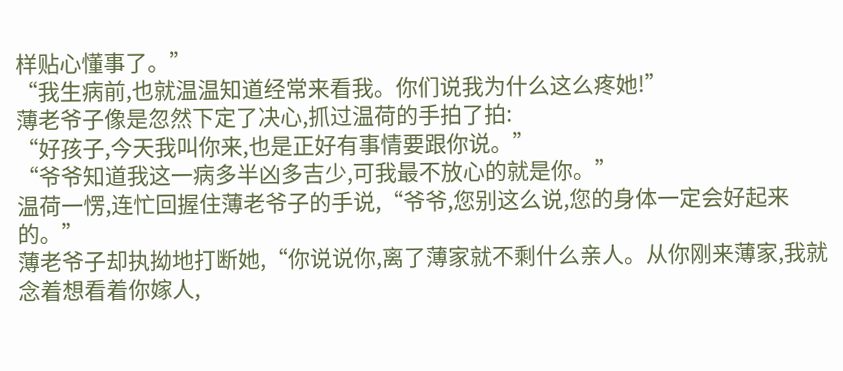样贴心懂事了。”
“我生病前,也就温温知道经常来看我。你们说我为什么这么疼她!”
薄老爷子像是忽然下定了决心,抓过温荷的手拍了拍:
“好孩子,今天我叫你来,也是正好有事情要跟你说。”
“爷爷知道我这一病多半凶多吉少,可我最不放心的就是你。”
温荷一愣,连忙回握住薄老爷子的手说,“爷爷,您别这么说,您的身体一定会好起来的。”
薄老爷子却执拗地打断她,“你说说你,离了薄家就不剩什么亲人。从你刚来薄家,我就念着想看着你嫁人,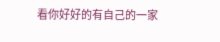看你好好的有自己的一家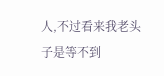人,不过看来我老头子是等不到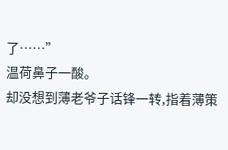了……”
温荷鼻子一酸。
却没想到薄老爷子话锋一转,指着薄策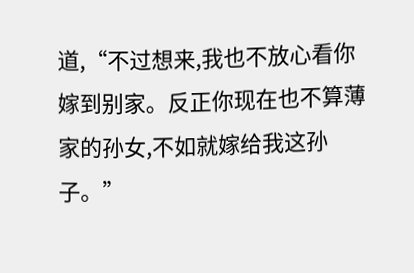道,“不过想来,我也不放心看你嫁到别家。反正你现在也不算薄家的孙女,不如就嫁给我这孙子。”